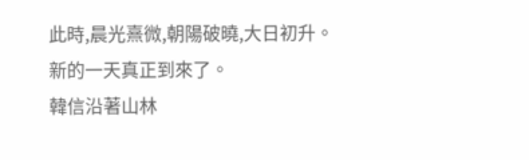此時,晨光熹微,朝陽破曉,大日初升。
新的一天真正到來了。
韓信沿著山林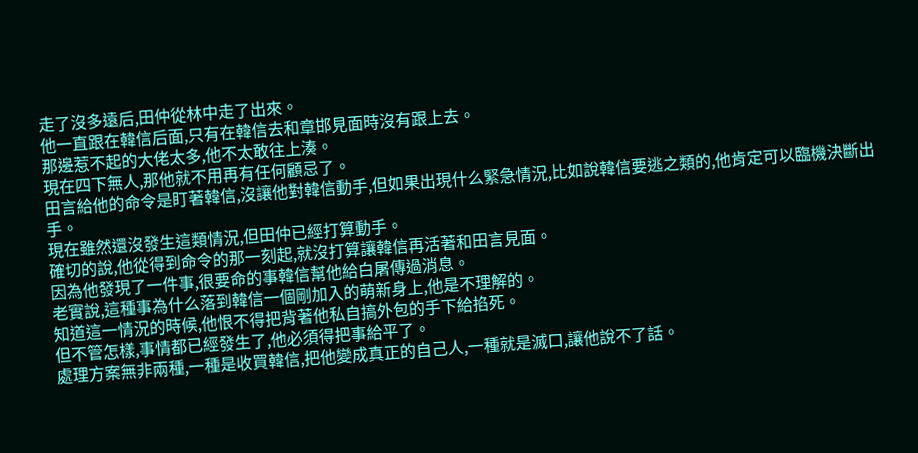走了沒多遠后,田仲從林中走了出來。
他一直跟在韓信后面,只有在韓信去和章邯見面時沒有跟上去。
那邊惹不起的大佬太多,他不太敢往上湊。
現在四下無人,那他就不用再有任何顧忌了。
田言給他的命令是盯著韓信,沒讓他對韓信動手,但如果出現什么緊急情況,比如說韓信要逃之類的,他肯定可以臨機決斷出手。
現在雖然還沒發生這類情況,但田仲已經打算動手。
確切的說,他從得到命令的那一刻起,就沒打算讓韓信再活著和田言見面。
因為他發現了一件事,很要命的事韓信幫他給白屠傳過消息。
老實說,這種事為什么落到韓信一個剛加入的萌新身上,他是不理解的。
知道這一情況的時候,他恨不得把背著他私自搞外包的手下給掐死。
但不管怎樣,事情都已經發生了,他必須得把事給平了。
處理方案無非兩種,一種是收買韓信,把他變成真正的自己人,一種就是滅口,讓他說不了話。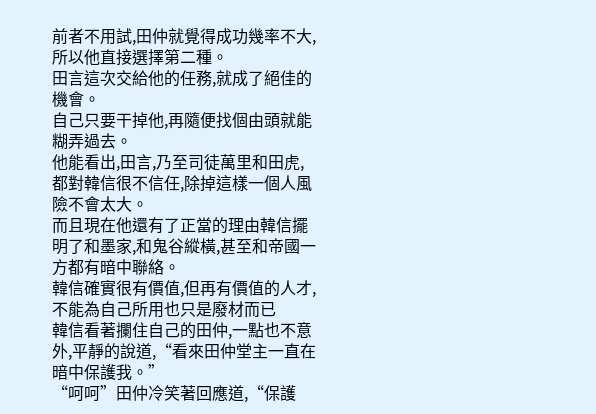前者不用試,田仲就覺得成功幾率不大,所以他直接選擇第二種。
田言這次交給他的任務,就成了絕佳的機會。
自己只要干掉他,再隨便找個由頭就能糊弄過去。
他能看出,田言,乃至司徒萬里和田虎,都對韓信很不信任,除掉這樣一個人風險不會太大。
而且現在他還有了正當的理由韓信擺明了和墨家,和鬼谷縱橫,甚至和帝國一方都有暗中聯絡。
韓信確實很有價值,但再有價值的人才,不能為自己所用也只是廢材而已
韓信看著攔住自己的田仲,一點也不意外,平靜的說道,“看來田仲堂主一直在暗中保護我。”
“呵呵”田仲冷笑著回應道,“保護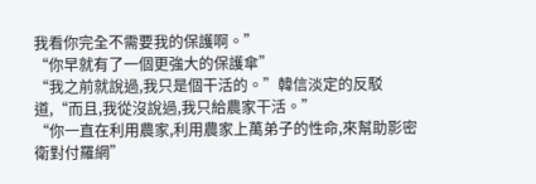我看你完全不需要我的保護啊。”
“你早就有了一個更強大的保護傘”
“我之前就說過,我只是個干活的。”韓信淡定的反駁道,“而且,我從沒說過,我只給農家干活。”
“你一直在利用農家,利用農家上萬弟子的性命,來幫助影密衛對付羅網”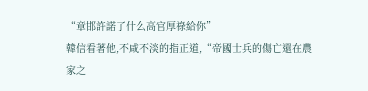“章邯許諾了什么高官厚祿給你”
韓信看著他,不咸不淡的指正道,“帝國士兵的傷亡還在農家之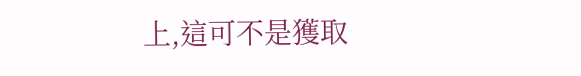上,這可不是獲取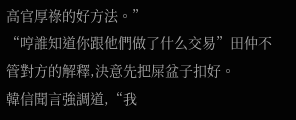高官厚祿的好方法。”
“哼誰知道你跟他們做了什么交易”田仲不管對方的解釋,決意先把屎盆子扣好。
韓信聞言強調道,“我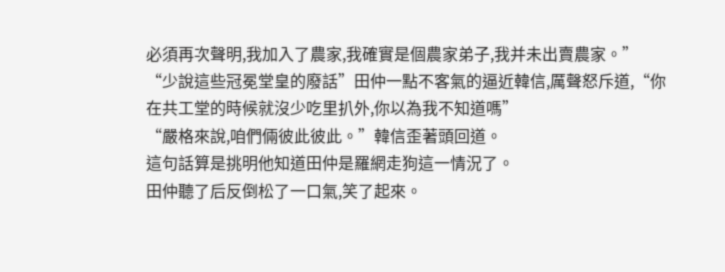必須再次聲明,我加入了農家,我確實是個農家弟子,我并未出賣農家。”
“少說這些冠冕堂皇的廢話”田仲一點不客氣的逼近韓信,厲聲怒斥道,“你在共工堂的時候就沒少吃里扒外,你以為我不知道嗎”
“嚴格來說,咱們倆彼此彼此。”韓信歪著頭回道。
這句話算是挑明他知道田仲是羅網走狗這一情況了。
田仲聽了后反倒松了一口氣,笑了起來。